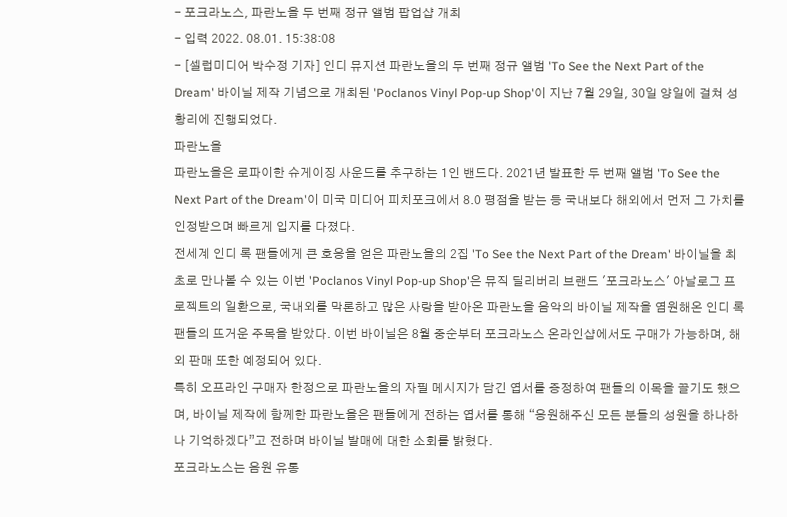- 포크라노스, 파란노을 두 번째 정규 앨범 팝업샵 개최
- 입력 2022. 08.01. 15:38:08
- [셀럽미디어 박수정 기자] 인디 뮤지션 파란노을의 두 번째 정규 앨범 'To See the Next Part of the Dream' 바이닐 제작 기념으로 개최된 'Poclanos Vinyl Pop-up Shop'이 지난 7월 29일, 30일 양일에 걸쳐 성황리에 진행되었다.
파란노을
파란노을은 로파이한 슈게이징 사운드를 추구하는 1인 밴드다. 2021년 발표한 두 번째 앨범 'To See the Next Part of the Dream'이 미국 미디어 피치포크에서 8.0 평점을 받는 등 국내보다 해외에서 먼저 그 가치를 인정받으며 빠르게 입지를 다졌다.
전세계 인디 록 팬들에게 큰 호응을 얻은 파란노을의 2집 'To See the Next Part of the Dream' 바이닐을 최초로 만나볼 수 있는 이번 'Poclanos Vinyl Pop-up Shop'은 뮤직 딜리버리 브랜드 '포크라노스' 아날로그 프로젝트의 일환으로, 국내외를 막론하고 많은 사랑을 받아온 파란노을 음악의 바이닐 제작을 염원해온 인디 록 팬들의 뜨거운 주목을 받았다. 이번 바이닐은 8월 중순부터 포크라노스 온라인샵에서도 구매가 가능하며, 해외 판매 또한 예정되어 있다.
특히 오프라인 구매자 한정으로 파란노을의 자필 메시지가 담긴 엽서를 증정하여 팬들의 이목을 끌기도 했으며, 바이닐 제작에 함께한 파란노을은 팬들에게 전하는 엽서를 통해 “응원해주신 모든 분들의 성원을 하나하나 기억하겠다”고 전하며 바이닐 발매에 대한 소회를 밝혔다.
포크라노스는 음원 유통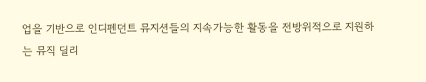업을 기반으로 인디펜던트 뮤지션들의 지속가능한 활동을 전방위적으로 지원하는 뮤직 딜리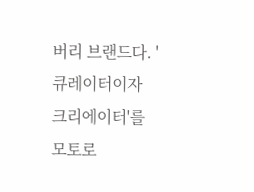버리 브랜드다. '큐레이터이자 크리에이터'를 모토로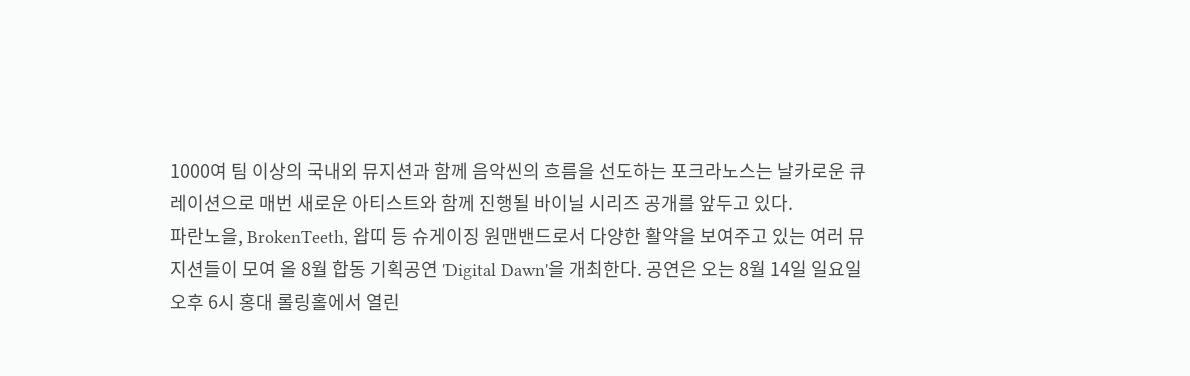1000여 팀 이상의 국내외 뮤지션과 함께 음악씬의 흐름을 선도하는 포크라노스는 날카로운 큐레이션으로 매번 새로운 아티스트와 함께 진행될 바이닐 시리즈 공개를 앞두고 있다.
파란노을, BrokenTeeth, 왑띠 등 슈게이징 원맨밴드로서 다양한 활약을 보여주고 있는 여러 뮤지션들이 모여 올 8월 합동 기획공연 'Digital Dawn'을 개최한다. 공연은 오는 8월 14일 일요일 오후 6시 홍대 롤링홀에서 열린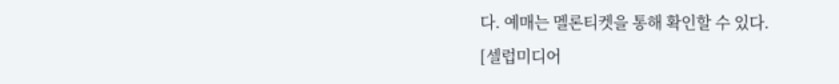다. 예매는 멜론티켓을 통해 확인할 수 있다.
[셀럽미디어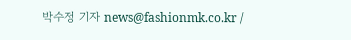박수정 기자 news@fashionmk.co.kr /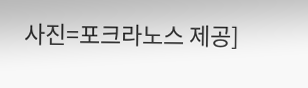사진=포크라노스 제공]